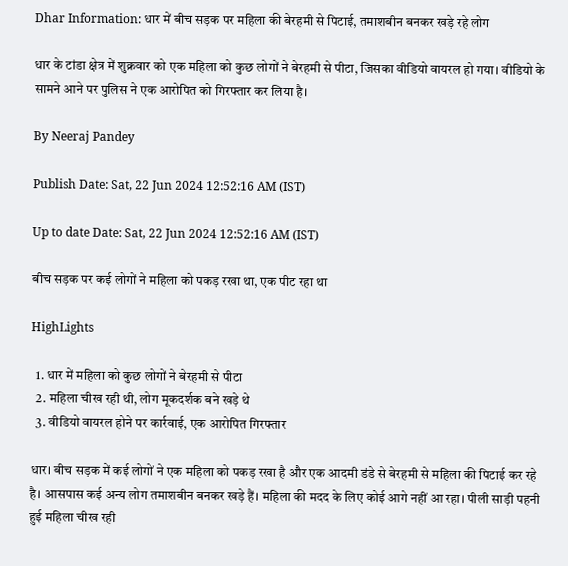Dhar Information: धार में बीच सड़क पर महिला की बेरहमी से पिटाई, तमाशबीन बनकर खड़े रहे लोग

धार के टांडा क्षेत्र में शुक्रवार को एक महिला को कुछ लोगों ने बेरहमी से पीटा, जिसका वीडियो वायरल हो गया। वीडियो के सामने आने पर पुलिस ने एक आरोपित को गिरफ्तार कर लिया है।

By Neeraj Pandey

Publish Date: Sat, 22 Jun 2024 12:52:16 AM (IST)

Up to date Date: Sat, 22 Jun 2024 12:52:16 AM (IST)

बीच सड़क पर कई लोगों ने महिला को पकड़ रखा था, एक पीट रहा था

HighLights

  1. धार में महिला को कुछ लोगों ने बेरहमी से पीटा
  2. महिला चीख रही थी, लोग मूकदर्शक बने खड़े थे
  3. वीडियो वायरल होने पर कार्रवाई, एक आरोपित गिरफ्तार

धार। बीच सड़क में कई लोगों ने एक महिला को पकड़ रखा है और एक आदमी डंडे से बेरहमी से महिला की पिटाई कर रहे है। आसपास कई अन्य लोग तमाशबीन बनकर खड़े हैं। महिला की मदद के लिए कोई आगे नहीं आ रहा। पीली साड़ी पहनी हुई महिला चीख रही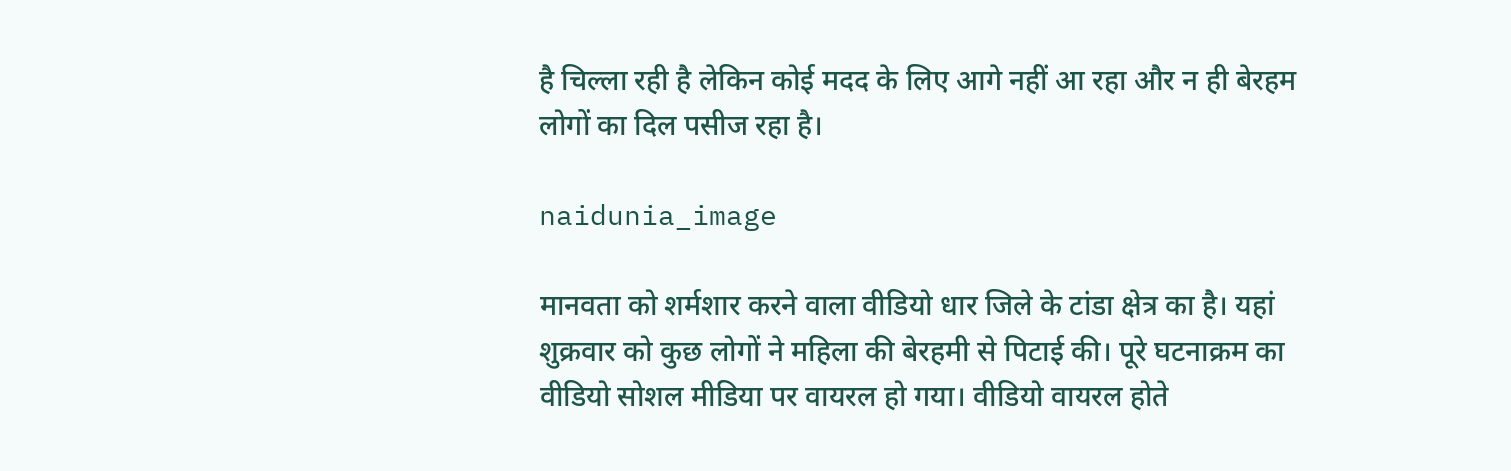है चिल्ला रही है लेकिन कोई मदद के लिए आगे नहीं आ रहा और न ही बेरहम लोगों का दिल पसीज रहा है।

naidunia_image

मानवता को शर्मशार करने वाला वीडियो धार जिले के टांडा क्षेत्र का है। यहां शुक्रवार को कुछ लोगों ने महिला की बेरहमी से पिटाई की। पूरे घटनाक्रम का वीडियो सोशल मीडिया पर वायरल हो गया। वीडियो वायरल होते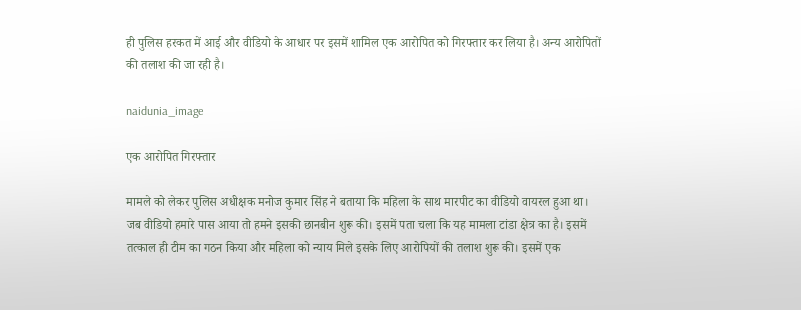ही पुलिस हरकत में आई और वीडियो के आधार पर इसमें शामिल एक आरोपित को गिरफ्तार कर लिया है। अन्य आरोपितों की तलाश की जा रही है।

naidunia_image

एक आरोपित गिरफ्तार

मामले को लेकर पुलिस अधीक्षक मनोज कुमार सिंह ने बताया कि महिला के साथ मारपीट का वीडियो वायरल हुआ था। जब वीडियो हमारे पास आया तो हमने इसकी छानबीन शुरू की। इसमें पता चला कि यह मामला टांडा क्षेत्र का है। इसमें तत्काल ही टीम का गठन किया और महिला को न्याय मिले इसके लिए आरोपियों की तलाश शुरू की। इसमें एक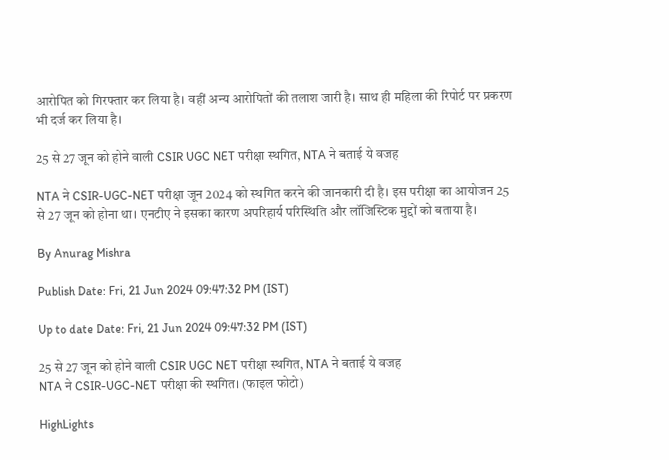आरोपित को गिरफ्तार कर लिया है। वहीं अन्य आरोपितों की तलाश जारी है। साथ ही महिला की रिपोर्ट पर प्रकरण भी दर्ज कर लिया है।

25 से 27 जून को होने वाली CSIR UGC NET परीक्षा स्थगित, NTA ने बताई ये वजह

NTA ने CSIR-UGC-NET परीक्षा जून 2024 को स्थगित करने की जानकारी दी है। इस परीक्षा का आयोजन 25 से 27 जून को होना था। एनटीए ने इसका कारण अपरिहार्य परिस्थिति और लॉजिस्टिक मुद्दों को बताया है।

By Anurag Mishra

Publish Date: Fri, 21 Jun 2024 09:47:32 PM (IST)

Up to date Date: Fri, 21 Jun 2024 09:47:32 PM (IST)

25 से 27 जून को होने वाली CSIR UGC NET परीक्षा स्थगित, NTA ने बताई ये वजह
NTA ने CSIR-UGC-NET परीक्षा की स्थगित। (फाइल फोटो)

HighLights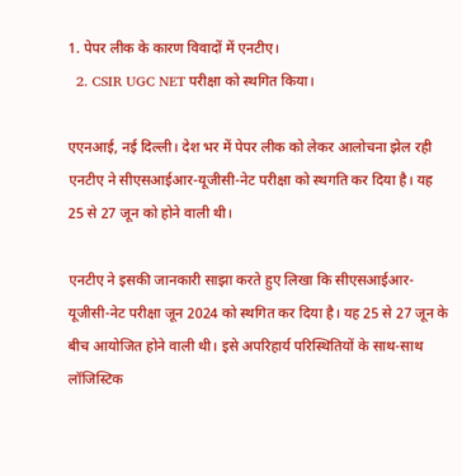1. पेपर लीक के कारण विवादों में एनटीए।
  2. CSIR UGC NET परीक्षा को स्थगित किया।

एएनआई, नई दिल्ली। देश भर में पेपर लीक को लेकर आलोचना झेल रही एनटीए ने सीएसआईआर-यूजीसी-नेट परीक्षा को स्थगति कर दिया है। यह 25 से 27 जून को होने वाली थी।

एनटीए ने इसकी जानकारी साझा करते हुए लिखा कि सीएसआईआर-यूजीसी-नेट परीक्षा जून 2024 को स्थगित कर दिया है। यह 25 से 27 जून के बीच आयोजित होने वाली थी। इसे अपरिहार्य परिस्थितियों के साथ-साथ लॉजिस्टिक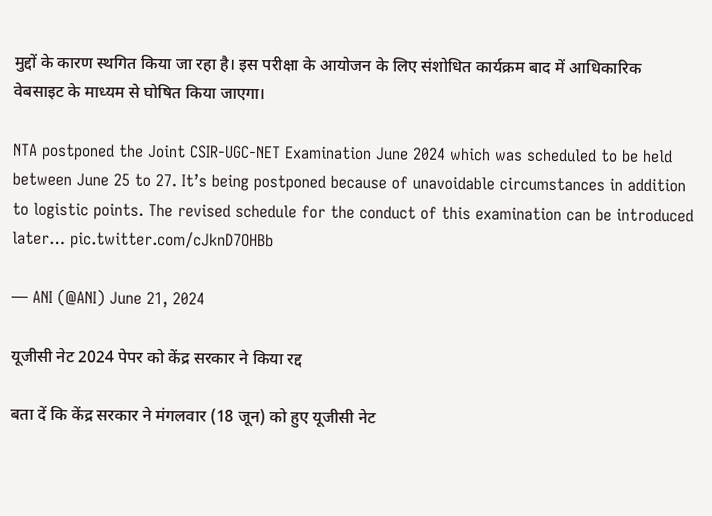मुद्दों के कारण स्थगित किया जा रहा है। इस परीक्षा के आयोजन के लिए संशोधित कार्यक्रम बाद में आधिकारिक वेबसाइट के माध्यम से घोषित किया जाएगा।

NTA postponed the Joint CSIR-UGC-NET Examination June 2024 which was scheduled to be held between June 25 to 27. It’s being postponed because of unavoidable circumstances in addition to logistic points. The revised schedule for the conduct of this examination can be introduced later… pic.twitter.com/cJknD7OHBb

— ANI (@ANI) June 21, 2024

यूजीसी नेट 2024 पेपर को केंद्र सरकार ने किया रद्द

बता दें कि केंद्र सरकार ने मंगलवार (18 जून) को हुए यूजीसी नेट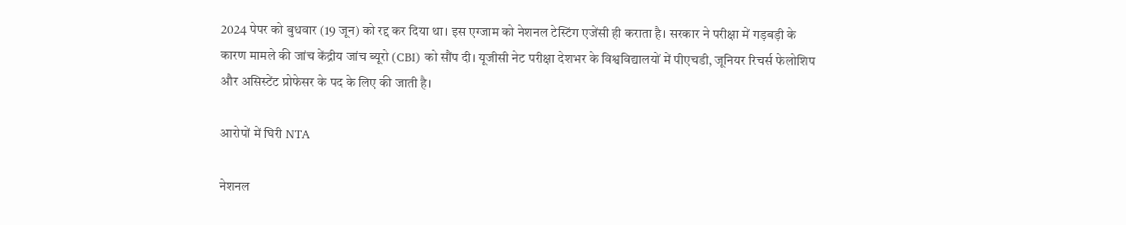2024 पेपर को बुधवार (19 जून) को रद्द कर दिया था। इस एग्जाम को नेशनल टेस्टिंग एजेंसी ही कराता है। सरकार ने परीक्षा में गड़बड़ी के कारण मामले की जांच केंद्रीय जांच ब्यूरो (CBI) को सौंप दी। यूजीसी नेट परीक्षा देशभर के विश्वविद्यालयों में पीएचडी, जूनियर रिचर्स फेलोशिप और असिस्टेंट प्रोफेसर के पद के लिए की जाती है।

आरोपों में घिरी NTA

नेशनल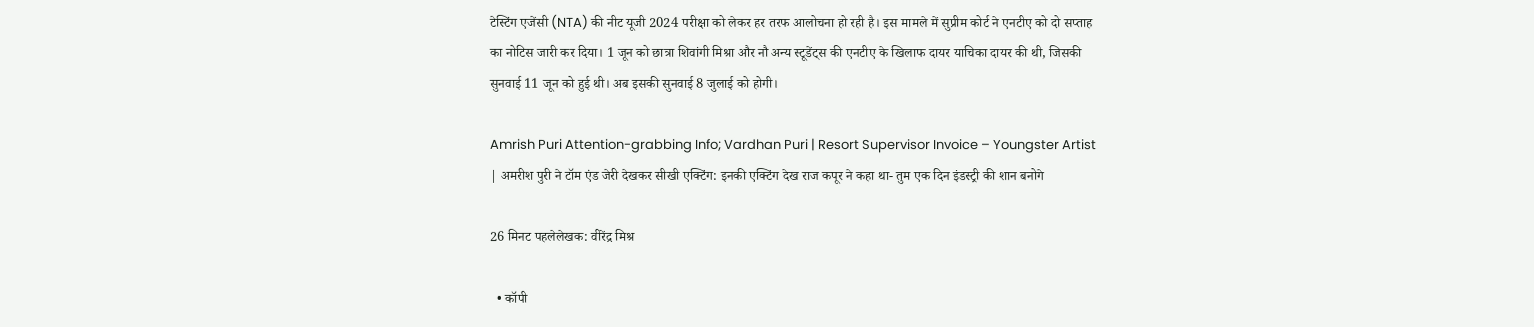टेस्टिंग एजेंसी (NTA) की नीट यूजी 2024 परीक्षा को लेकर हर तरफ आलोचना हो रही है। इस मामले में सुप्रीम कोर्ट ने एनटीए को दो सप्ताह का नोटिस जारी कर दिया। 1 जून को छात्रा शिवांगी मिश्रा और नौ अन्य स्टूडेंट्स की एनटीए के खिलाफ दायर याचिका दायर की थी, जिसकी सुनवाई 11 जून को हुई थी। अब इसकी सुनवाई 8 जुलाई को होगी।

Amrish Puri Attention-grabbing Info; Vardhan Puri | Resort Supervisor Invoice – Youngster Artist | अमरीश पुरी ने टॉम एंड जेरी देखकर सीखी एक्टिंग: इनकी एक्टिंग देख राज कपूर ने कहा था- तुम एक दिन इंडस्ट्री की शान बनोगे

26 मिनट पहलेलेखक: वीरेंद्र मिश्र

  • कॉपी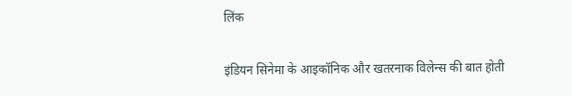लिंक

इंडियन सिनेमा के आइकॉनिक और खतरनाक विलेन्स की बात होती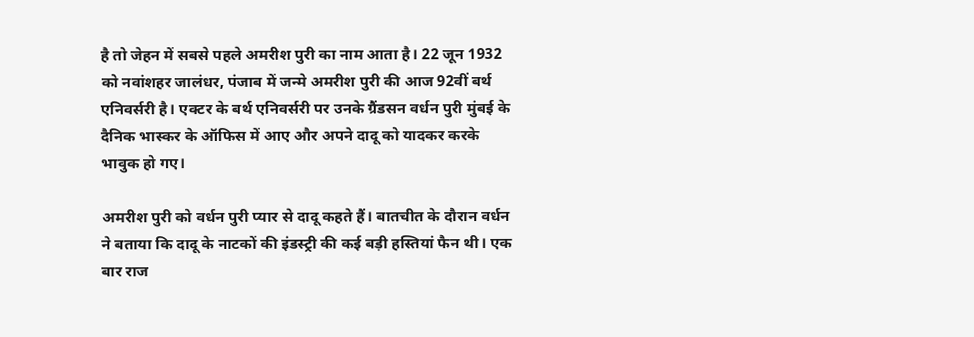है तो जेहन में सबसे पहले अमरीश पुरी का नाम आता है। 22 जून 1932 को नवांशहर जालंधर, पंजाब में जन्मे अमरीश पुरी की आज 92वीं बर्थ एनिवर्सरी है। एक्टर के बर्थ एनिवर्सरी पर उनके ग्रैंडसन वर्धन पुरी मुंबई के दैनिक भास्कर के ऑफिस में आए और अपने दादू को यादकर करके भावुक हो गए।

अमरीश पुरी को वर्धन पुरी प्यार से दादू कहते हैं। बातचीत के दौरान वर्धन ने बताया कि दादू के नाटकों की इंडस्ट्री की कई बड़ी हस्तियां फैन थी। एक बार राज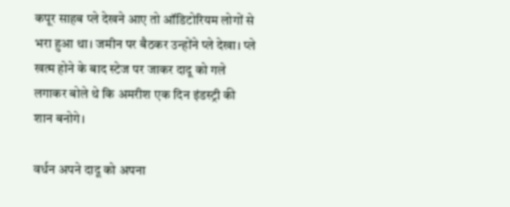कपूर साहब प्ले देखने आए तो ऑडिटोरियम लोगों से भरा हुआ था। जमीन पर बैठकर उन्होंने प्ले देखा। प्ले खत्म होने के बाद स्टेज पर जाकर दादू को गले लगाकर बोले थे कि अमरीश एक दिन इंडस्ट्री की शान बनोगे।

वर्धन अपने दादू को अपना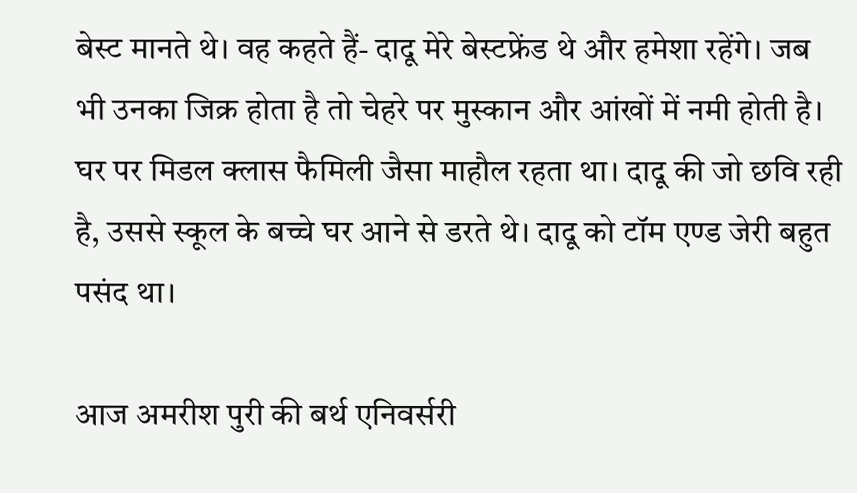बेस्ट मानते थे। वह कहते हैं- दादू मेरे बेस्टफ्रेंड थे और हमेशा रहेंगे। जब भी उनका जिक्र होता है तो चेहरे पर मुस्कान और आंखों में नमी होती है। घर पर मिडल क्लास फैमिली जैसा माहौल रहता था। दादू की जो छवि रही है, उससे स्कूल के बच्चे घर आने से डरते थे। दादू को टॉम एण्ड जेरी बहुत पसंद था।

आज अमरीश पुरी की बर्थ एनिवर्सरी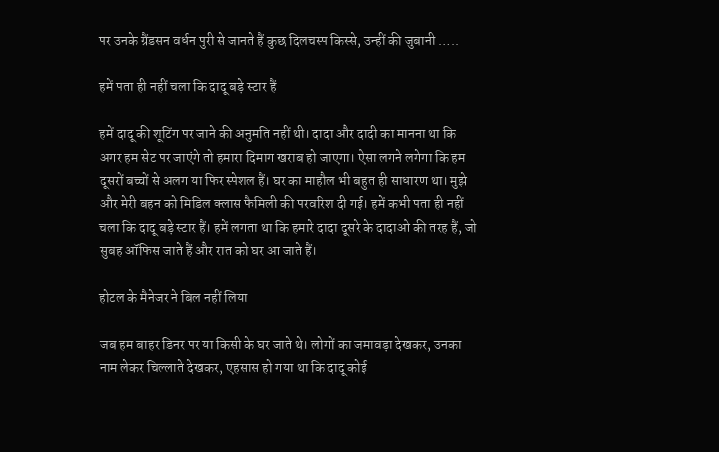पर उनके ग्रैंडसन वर्धन पुरी से जानते हैं कुछ दिलचस्प किस्से, उन्हीं की जुबानी …..

हमें पता ही नहीं चला कि दादू बड़े स्टार हैं

हमें दादू की शूटिंग पर जाने की अनुमति नहीं थी। दादा और दादी का मानना था कि अगर हम सेट पर जाएंगे तो हमारा दिमाग खराब हो जाएगा। ऐसा लगने लगेगा कि हम दूसरों बच्चों से अलग या फिर स्पेशल हैं। घर का माहौल भी बहुत ही साधारण था। मुझे और मेरी बहन को मिडिल क्लास फैमिली की परवरिश दी गई। हमें कभी पता ही नहीं चला कि दादू बड़े स्टार हैं। हमें लगता था कि हमारे दादा दूसरे के दादाओ की तरह हैं, जो सुबह ऑफिस जाते हैं और रात को घर आ जाते हैं।

होटल के मैनेजर ने बिल नहीं लिया

जब हम बाहर डिनर पर या किसी के घर जाते थे। लोगों का जमावड़ा देखकर, उनका नाम लेकर चिल्लाते देखकर, एहसास हो गया था कि दादू कोई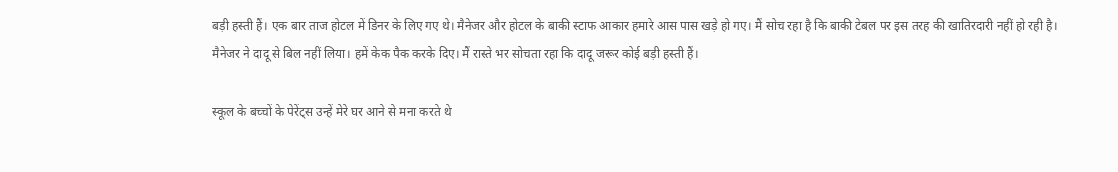बड़ी हस्ती हैं। एक बार ताज होटल में डिनर के लिए गए थे। मैनेजर और होटल के बाकी स्टाफ आकार हमारे आस पास खड़े हो गए। मैं सोच रहा है कि बाकी टेबल पर इस तरह की खातिरदारी नहीं हो रही है। मैनेजर ने दादू से बिल नहीं लिया। हमें केक पैक करके दिए। मैं रास्ते भर सोचता रहा कि दादू जरूर कोई बड़ी हस्ती हैं।

स्कूल के बच्चों के पेरेंट्स उन्हें मेरे घर आने से मना करते थे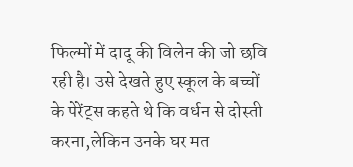फिल्मों में दादू की विलेन की जो छवि रही है। उसे देखते हुए स्कूल के बच्चों के पेरेंट्स कहते थे कि वर्धन से दोस्ती करना,लेकिन उनके घर मत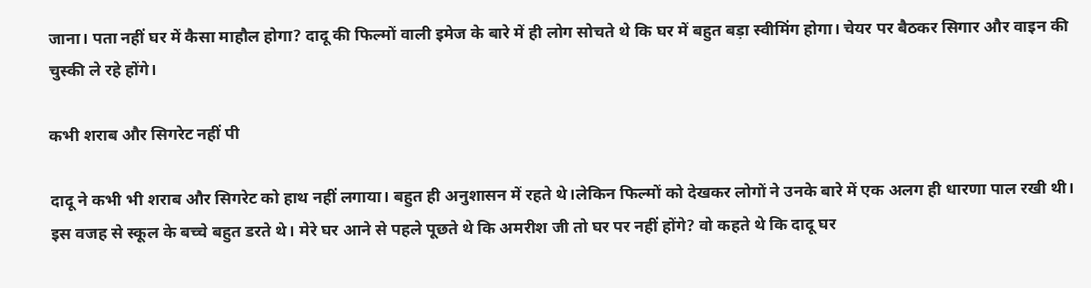जाना। पता नहीं घर में कैसा माहौल होगा? दादू की फिल्मों वाली इमेज के बारे में ही लोग सोचते थे कि घर में बहुत बड़ा स्वीमिंग होगा। चेयर पर बैठकर सिगार और वाइन की चुस्की ले रहे होंगे।

कभी शराब और सिगरेट नहीं पी

दादू ने कभी भी शराब और सिगरेट को हाथ नहीं लगाया। बहुत ही अनुशासन में रहते थे।लेकिन फिल्मों को देखकर लोगों ने उनके बारे में एक अलग ही धारणा पाल रखी थी। इस वजह से स्कूल के बच्चे बहुत डरते थे। मेरे घर आने से पहले पूछते थे कि अमरीश जी तो घर पर नहीं होंगे? वो कहते थे कि दादू घर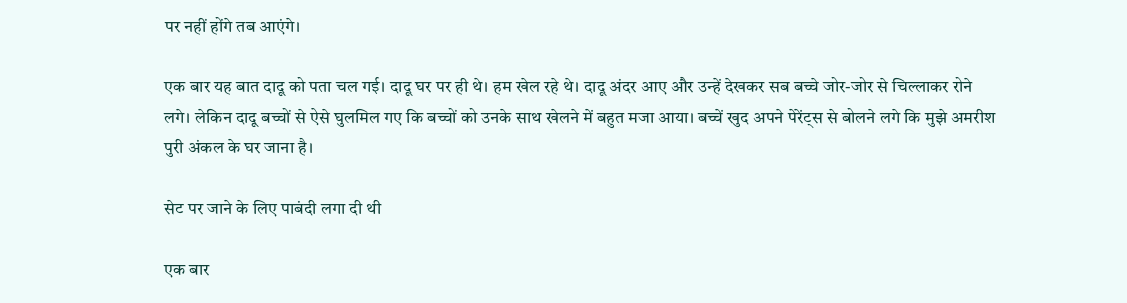पर नहीं होंगे तब आएंगे।

एक बार यह बात दादू को पता चल गई। दादू घर पर ही थे। हम खेल रहे थे। दादू अंदर आए और उन्हें देखकर सब बच्चे जोर-जोर से चिल्लाकर रोने लगे। लेकिन दादू बच्चों से ऐसे घुलमिल गए कि बच्चों को उनके साथ खेलने में बहुत मजा आया। बच्चें खुद अपने पेरेंट्स से बोलने लगे कि मुझे अमरीश पुरी अंकल के घर जाना है।

सेट पर जाने के लिए पाबंदी लगा दी थी

एक बार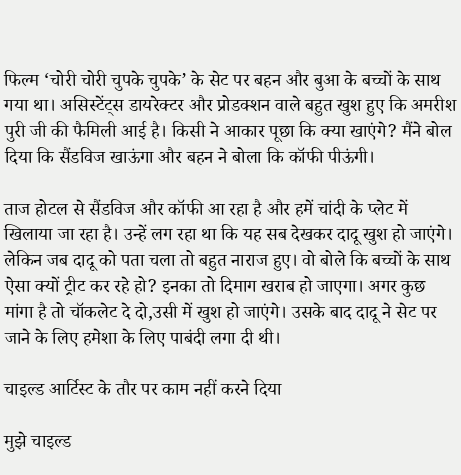फिल्म ‘चोरी चोरी चुपके चुपके’ के सेट पर बहन और बुआ के बच्चों के साथ गया था। असिस्टेंट्स डायरेक्टर और प्रोडक्शन वाले बहुत खुश हुए कि अमरीश पुरी जी की फैमिली आई है। किसी ने आकार पूछा कि क्या खाएंगे? मैंने बोल दिया कि सैंडविज खाऊंगा और बहन ने बोला कि कॉफी पीऊंगी।

ताज होटल से सैंडविज और कॉफी आ रहा है और हमें चांदी के प्लेट में खिलाया जा रहा है। उन्हें लग रहा था कि यह सब देखकर दादू खुश हो जाएंगे। लेकिन जब दादू को पता चला तो बहुत नाराज हुए। वो बोले कि बच्चों के साथ ऐसा क्यों ट्रीट कर रहे हो? इनका तो दिमाग खराब हो जाएगा। अगर कुछ मांगा है तो चॉकलेट दे दो,उसी में खुश हो जाएंगे। उसके बाद दादू ने सेट पर जाने के लिए हमेशा के लिए पाबंदी लगा दी थी।

चाइल्ड आर्टिस्ट के तौर पर काम नहीं करने दिया

मुझे चाइल्ड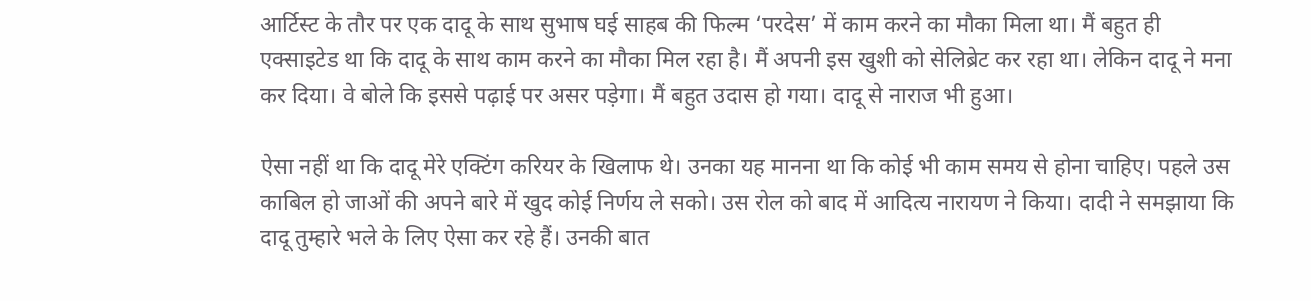आर्टिस्ट के तौर पर एक दादू के साथ सुभाष घई साहब की फिल्म ‘परदेस’ में काम करने का मौका मिला था। मैं बहुत ही एक्साइटेड था कि दादू के साथ काम करने का मौका मिल रहा है। मैं अपनी इस खुशी को सेलिब्रेट कर रहा था। लेकिन दादू ने मना कर दिया। वे बोले कि इससे पढ़ाई पर असर पड़ेगा। मैं बहुत उदास हो गया। दादू से नाराज भी हुआ।

ऐसा नहीं था कि दादू मेरे एक्टिंग करियर के खिलाफ थे। उनका यह मानना था कि कोई भी काम समय से होना चाहिए। पहले उस काबिल हो जाओं की अपने बारे में खुद कोई निर्णय ले सको। उस रोल को बाद में आदित्य नारायण ने किया। दादी ने समझाया कि दादू तुम्हारे भले के लिए ऐसा कर रहे हैं। उनकी बात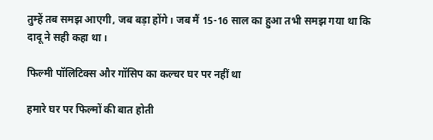तुम्हें तब समझ आएगी, जब बड़ा होंगे। जब मैं 15-16 साल का हुआ तभी समझ गया था कि दादू ने सही कहा था।

फिल्मी पॉलिटिक्स और गॉसिप का कल्चर घर पर नहीं था

हमारे घर पर फिल्मों की बात होती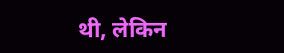थी, लेकिन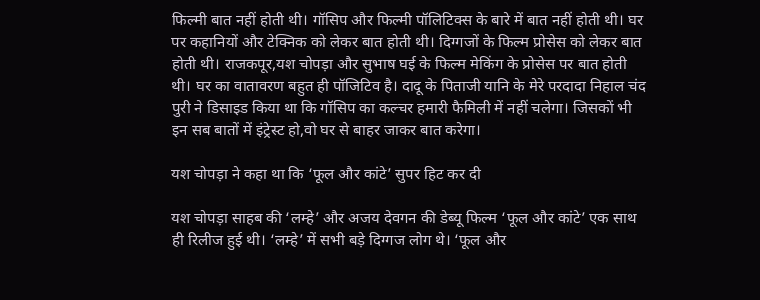फिल्मी बात नहीं होती थी। गॉसिप और फिल्मी पॉलिटिक्स के बारे में बात नहीं होती थी। घर पर कहानियों और टेक्निक को लेकर बात होती थी। दिग्गजों के फिल्म प्रोसेस को लेकर बात होती थी। राजकपूर,यश चोपड़ा और सुभाष घई के फिल्म मेकिंग के प्रोसेस पर बात होती थी। घर का वातावरण बहुत ही पॉजिटिव है। दादू के पिताजी यानि के मेरे परदादा निहाल चंद पुरी ने डिसाइड किया था कि गॉसिप का कल्चर हमारी फैमिली में नहीं चलेगा। जिसकों भी इन सब बातों में इंट्रेस्ट हो,वो घर से बाहर जाकर बात करेगा।

यश चोपड़ा ने कहा था कि ‘फूल और कांटे’ सुपर हिट कर दी

यश चोपड़ा साहब की ‘लम्हे’ और अजय देवगन की डेब्यू फिल्म ‘फूल और कांटे’ एक साथ ही रिलीज हुई थी। ‘लम्हे’ में सभी बड़े दिग्गज लोग थे। ‘फूल और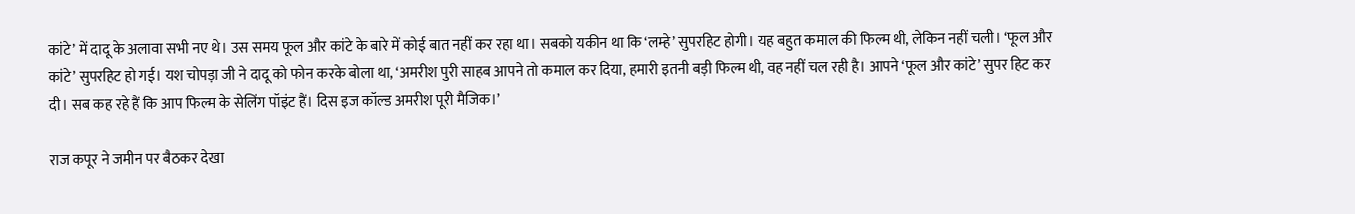कांटे’ में दादू के अलावा सभी नए थे। उस समय फूल और कांटे के बारे में कोई बात नहीं कर रहा था। सबको यकीन था कि ‘लम्हे’ सुपरहिट होगी। यह बहुत कमाल की फिल्म थी, लेकिन नहीं चली। ‘फूल और कांटे’ सुपरहिट हो गई। यश चोपड़ा जी ने दादू को फोन करके बोला था, ‘अमरीश पुरी साहब आपने तो कमाल कर दिया, हमारी इतनी बड़ी फिल्म थी, वह नहीं चल रही है। आपने ‘फूल और कांटे’ सुपर हिट कर दी। सब कह रहे हैं कि आप फिल्म के सेलिंग पॉइंट हैं। दिस इज कॉल्ड अमरीश पूरी मैजिक।’

राज कपूर ने जमीन पर बैठकर देखा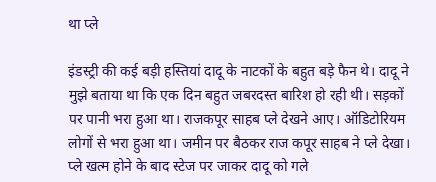था प्ले

इंडस्ट्री की कई बड़ी हस्तियां दादू के नाटकों के बहुत बड़े फैन थे। दादू ने मुझे बताया था कि एक दिन बहुत जबरदस्त बारिश हो रही थी। सड़कों पर पानी भरा हुआ था। राजकपूर साहब प्ले देखने आए। ऑडिटोरियम लोगों से भरा हुआ था। जमीन पर बैठकर राज कपूर साहब ने प्ले देखा। प्ले खत्म होने के बाद स्टेज पर जाकर दादू को गले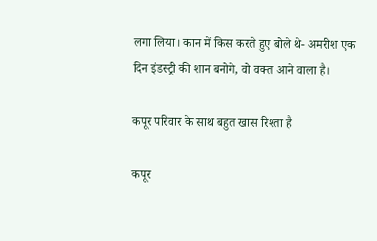लगा लिया। कान में किस करते हुए बोले थे- अमरीश एक दिन इंडस्ट्री की शान बनोगे, वो वक्त आने वाला है।

कपूर परिवार के साथ बहुत खास रिश्ता है

कपूर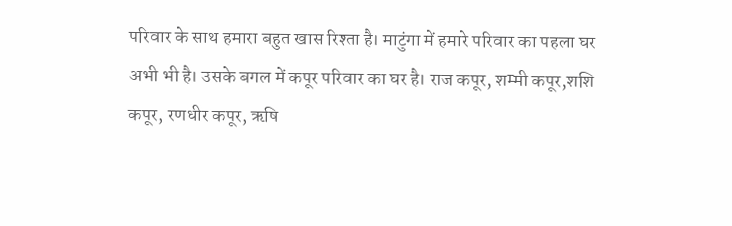परिवार के साथ हमारा बहुत खास रिश्ता है। माटुंगा में हमारे परिवार का पहला घर अभी भी है। उसके बगल में कपूर परिवार का घर है। राज कपूर, शम्मी कपूर,शशि कपूर, रणधीर कपूर, ऋषि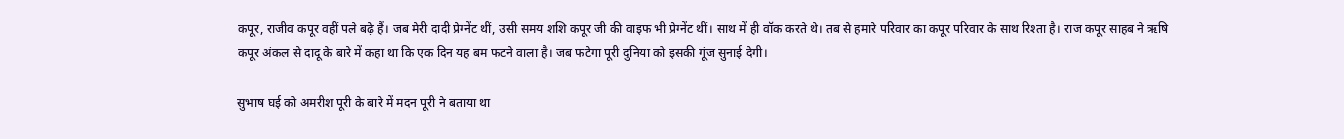कपूर, राजीव कपूर वहीं पले बढ़े हैं। जब मेरी दादी प्रेग्नेंट थीं, उसी समय शशि कपूर जी की वाइफ भी प्रेग्नेंट थीं। साथ में ही वॉक करते थे। तब से हमारे परिवार का कपूर परिवार के साथ रिश्ता है। राज कपूर साहब ने ऋषि कपूर अंकल से दादू के बारे में कहा था कि एक दिन यह बम फटने वाला है। जब फटेगा पूरी दुनिया को इसकी गूंज सुनाई देगी।

सुभाष घई को अमरीश पूरी के बारे में मदन पूरी ने बताया था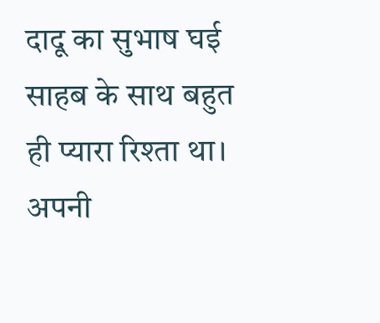दादू का सुभाष घई साहब के साथ बहुत ही प्यारा रिश्ता था। अपनी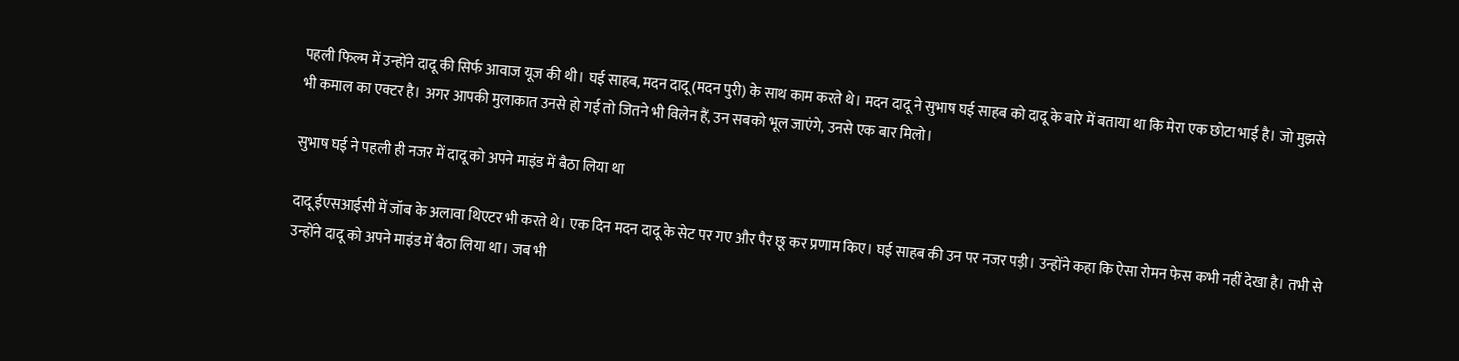पहली फिल्म में उन्होंने दादू की सिर्फ आवाज यूज की थी। घई साहब, मदन दादू (मदन पुरी) के साथ काम करते थे। मदन दादू ने सुभाष घई साहब को दादू के बारे में बताया था कि मेरा एक छोटा भाई है। जो मुझसे भी कमाल का एक्टर है। अगर आपकी मुलाकात उनसे हो गई तो जितने भी विलेन हैं, उन सबको भूल जाएंगे, उनसे एक बार मिलो।

सुभाष घई ने पहली ही नजर में दादू को अपने माइंड में बैठा लिया था

दादू ईएसआईसी में जॉब के अलावा थिएटर भी करते थे। एक दिन मदन दादू के सेट पर गए और पैर छू कर प्रणाम किए। घई साहब की उन पर नजर पड़ी। उन्होंने कहा कि ऐसा रोमन फेस कभी नहीं देखा है। तभी से उन्होंने दादू को अपने माइंड में बैठा लिया था। जब भी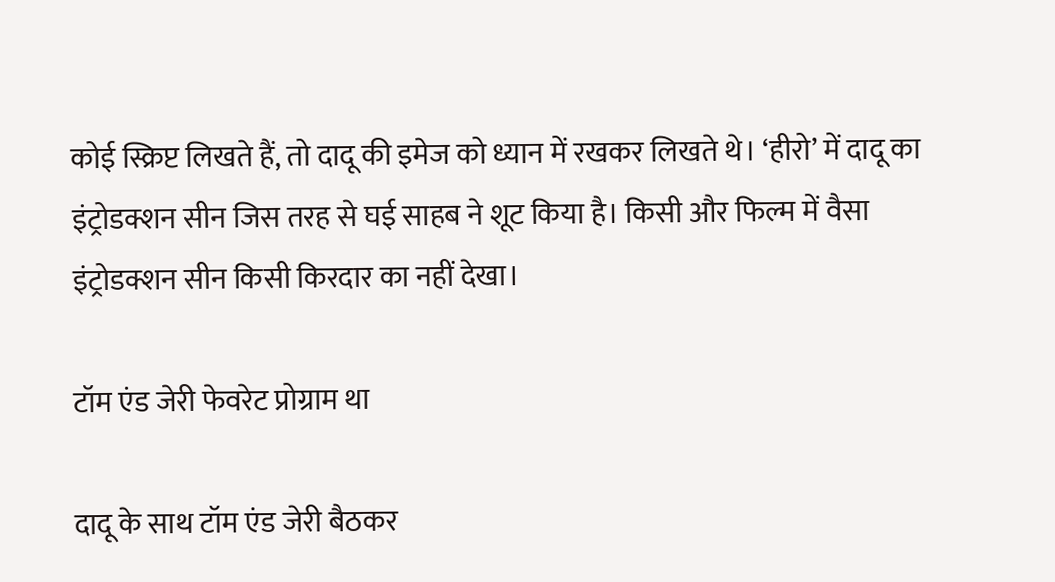कोई स्क्रिप्ट लिखते हैं, तो दादू की इमेज को ध्यान में रखकर लिखते थे। ‘हीरो’ में दादू का इंट्रोडक्शन सीन जिस तरह से घई साहब ने शूट किया है। किसी और फिल्म में वैसा इंट्रोडक्शन सीन किसी किरदार का नहीं देखा।

टॉम एंड जेरी फेवरेट प्रोग्राम था

दादू के साथ टॉम एंड जेरी बैठकर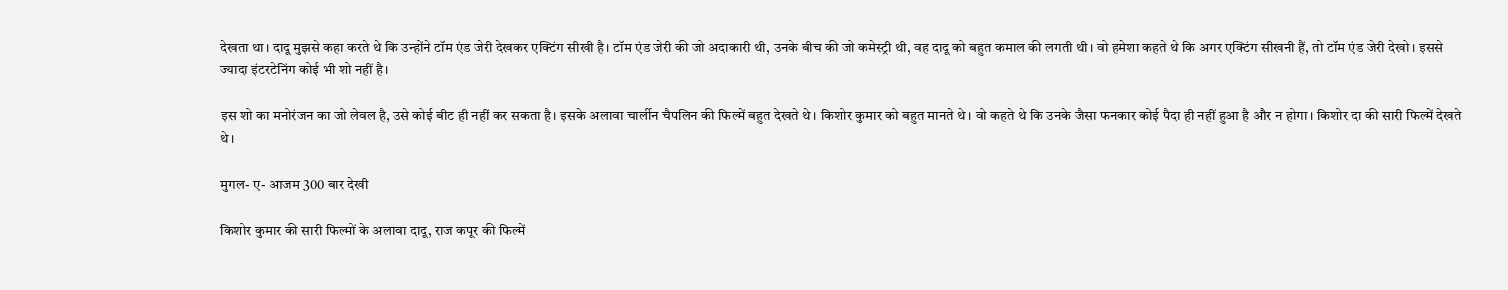देखता था। दादू मुझसे कहा करते थे कि उन्होंने टॉम एंड जेरी देखकर एक्टिंग सीखी है। टॉम एंड जेरी की जो अदाकारी थी, उनके बीच की जो कमेस्ट्री थी, वह दादू को बहुत कमाल की लगती थी। वो हमेशा कहते थे कि अगर एक्टिंग सीखनी हैं, तो टॉम एंड जेरी देखो। इससे ज्यादा इंटरटेनिंग कोई भी शो नहीं है।

इस शो का मनोरंजन का जो लेवल है, उसे कोई बीट ही नहीं कर सकता है। इसके अलावा चार्लीन चैपलिन की फिल्में बहुत देखते थे। किशोर कुमार को बहुत मानते थे। वो कहते थे कि उनके जैसा फनकार कोई पैदा ही नहीं हुआ है और न होगा। किशोर दा की सारी फिल्में देखते थे।

मुगल- ए- आजम 300 बार देखी

किशोर कुमार की सारी फिल्मों के अलावा दादू, राज कपूर की फिल्में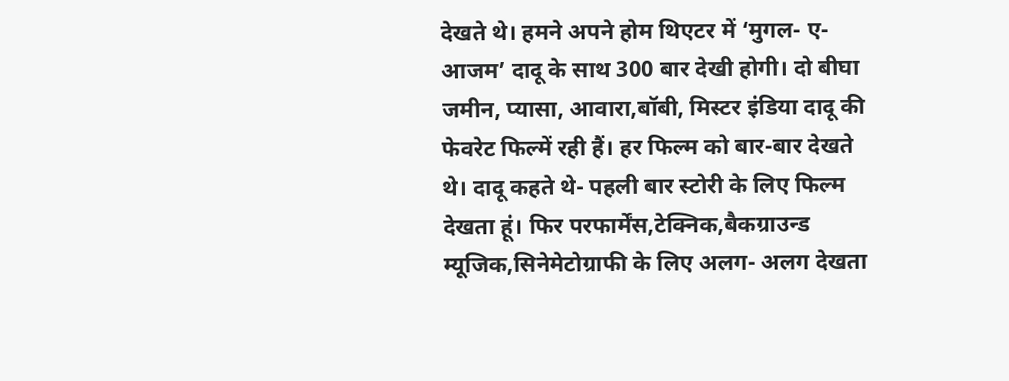देखते थे। हमने अपने होम थिएटर में ‘मुगल- ए- आजम’ दादू के साथ 300 बार देखी होगी। दो बीघा जमीन, प्यासा, आवारा,बॉबी, मिस्टर इंडिया दादू की फेवरेट फिल्में रही हैं। हर फिल्म को बार-बार देखते थे। दादू कहते थे- पहली बार स्टोरी के लिए फिल्म देखता हूं। फिर परफार्मेंस,टेक्निक,बैकग्राउन्ड म्यूजिक,सिनेमेटोग्राफी के लिए अलग- अलग देखता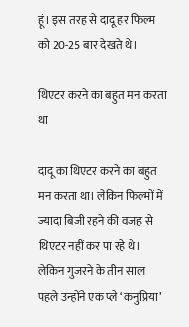हूं। इस तरह से दादू हर फिल्म को 20-25 बार देखते थे।

थिएटर करने का बहुत मन करता था

दादू का थिएटर करने का बहुत मन करता था। लेकिन फिल्मों में ज्यादा बिजी रहने की वजह से थिएटर नहीं कर पा रहे थे। लेकिन गुजरने के तीन साल पहले उन्होंने एक प्ले ‘कनुप्रिया’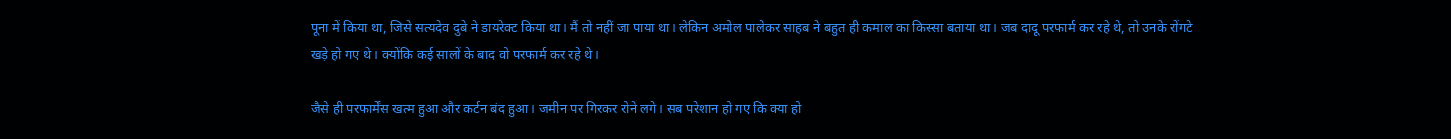पूना में किया था, जिसे सत्यदेव दुबे ने डायरेक्ट किया था। मैं तो नहीं जा पाया था। लेकिन अमोल पालेकर साहब ने बहुत ही कमाल का किस्सा बताया था। जब दादू परफार्म कर रहे थे, तो उनके रोंगटे खड़े हो गए थे। क्योंकि कई सालों के बाद वो परफार्म कर रहे थे।

जैसे ही परफार्मेंस खत्म हुआ और कर्टन बंद हुआ। जमीन पर गिरकर रोने लगे। सब परेशान हो गए कि क्या हो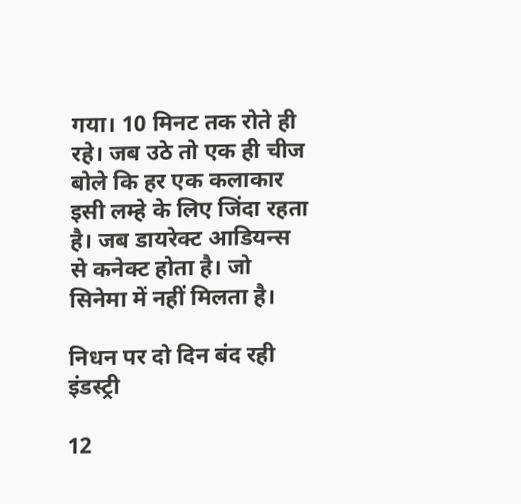गया। 10 मिनट तक रोते ही रहे। जब उठे तो एक ही चीज बोले कि हर एक कलाकार इसी लम्हे के लिए जिंदा रहता है। जब डायरेक्ट आडियन्स से कनेक्ट होता है। जो सिनेमा में नहीं मिलता है।

निधन पर दो दिन बंद रही इंडस्ट्री

12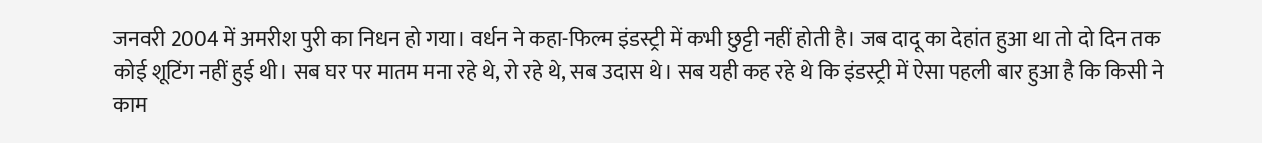जनवरी 2004 में अमरीश पुरी का निधन हो गया। वर्धन ने कहा-फिल्म इंडस्ट्री में कभी छुट्टी नहीं होती है। जब दादू का देहांत हुआ था तो दो दिन तक कोई शूटिंग नहीं हुई थी। सब घर पर मातम मना रहे थे, रो रहे थे, सब उदास थे। सब यही कह रहे थे कि इंडस्ट्री में ऐसा पहली बार हुआ है कि किसी ने काम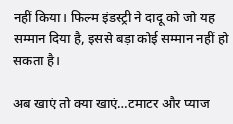नहीं किया। फिल्म इंडस्ट्री ने दादू को जो यह सम्मान दिया है, इससे बड़ा कोई सम्मान नहीं हो सकता है।

अब खाएं तो क्या खाएं…टमाटर और प्याज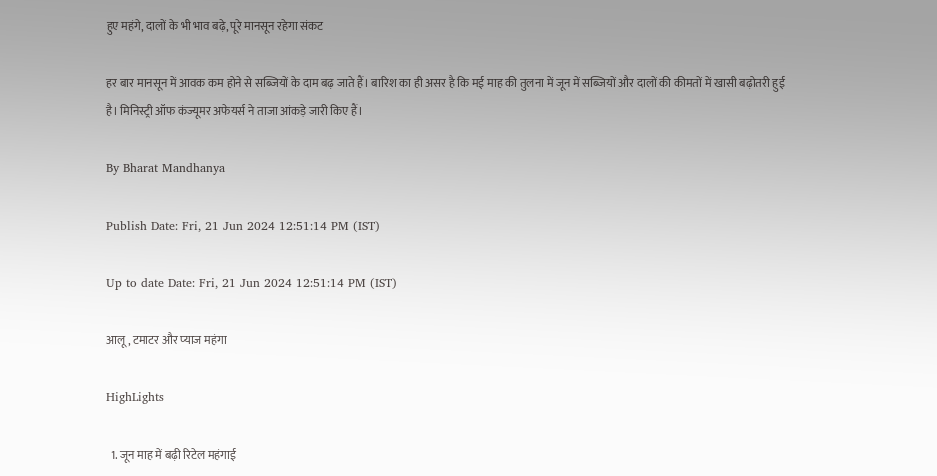हुए महंगे, दालों के भी भाव बढ़े, पूरे मानसून रहेगा संकट

हर बार मानसून में आवक कम होने से सब्जियों के दाम बढ़ जाते हैं। बारिश का ही असर है कि मई माह की तुलना में जून में सब्जियों और दालों की कीमतों में खासी बढ़ोतरी हुई है। मिनिस्ट्री ऑफ कंज्यूमर अफेयर्स ने ताजा आंकड़े जारी किए हैं।

By Bharat Mandhanya

Publish Date: Fri, 21 Jun 2024 12:51:14 PM (IST)

Up to date Date: Fri, 21 Jun 2024 12:51:14 PM (IST)

आलू, टमाटर और प्‍याज महंगा

HighLights

  1. जून माह में बढ़ी रिटेल महंगाई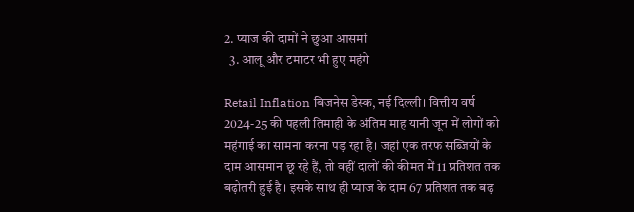2. प्याज की दामों ने छुआ आसमां
  3. आलू और टमाटर भी हुए महंगे

Retail Inflation बिजनेस डेस्क, नई दिल्ली। वित्तीय वर्ष 2024-25 की पहली तिमाही के अंतिम माह यानी जून में लोगों को महंगाई का सामना करना पड़ रहा है। जहां एक तरफ सब्जियों के दाम आसमान छू रहे हैं, तो वहीं दालों की कीमत में 11 प्रतिशत तक बढ़ोतरी हुई है। इसके साथ ही प्याज के दाम 67 प्रतिशत तक बढ़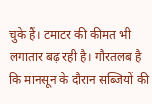चुके हैं। टमाटर की कीमत भी लगातार बढ़ रही है। गौरतलब है कि मानसून के दौरान सब्जियों की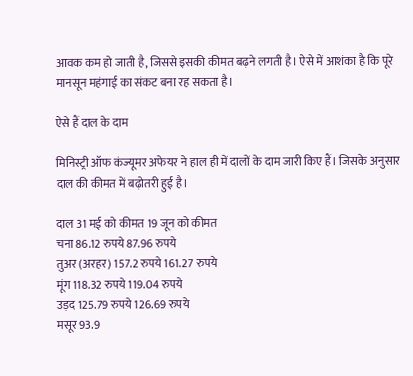आवक कम हो जाती है, जिससे इसकी कीमत बढ़ने लगती है। ऐसे में आशंका है कि पूरे मानसून महंगाई का संकट बना रह सकता है।

ऐसे हैं दाल के दाम

मिनिस्ट्री ऑफ कंज्यूमर अफेयर ने हाल ही में दालों के दाम जारी किए हैं। जिसके अनुसार दाल की कीमत में बढ़ोतरी हुई है।

दाल 31 मई को कीमत 19 जून को कीमत
चना 86.12 रुपये 87.96 रुपये
तुअर (अरहर) 157.2 रुपये 161.27 रुपये
मूंग 118.32 रुपये 119.04 रुपये
उड़द 125.79 रुपये 126.69 रुपये
मसूर 93.9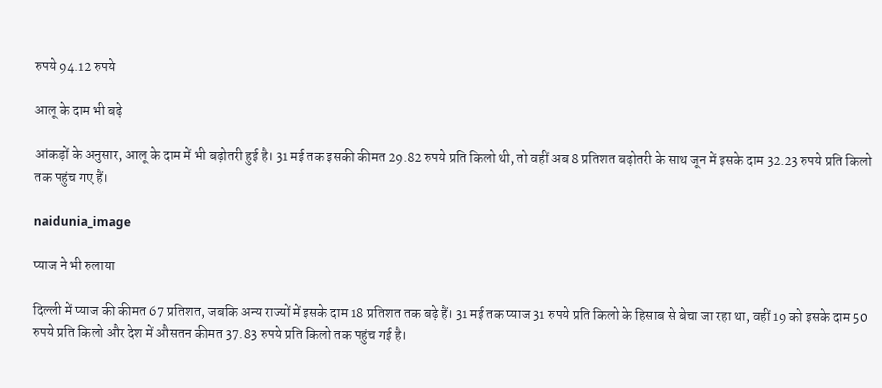रुपये 94.12 रुपये

आलू के दाम भी बढ़े

आंकड़ों के अनुसार, आलू के दाम में भी बढ़ोतरी हुई है। 31 मई तक इसकी कीमत 29.82 रुपये प्रति किलो थी, तो वहीं अब 8 प्रतिशत बढ़ोतरी के साथ जून में इसके दाम 32.23 रुपये प्रति किलो तक पहुंच गए हैं।

naidunia_image

प्याज ने भी रुलाया

दिल्ली में प्याज की कीमत 67 प्रतिशत, जबकि अन्‍य राज्‍यों में इसके दाम 18 प्रतिशत तक बढ़े हैं। 31 मई तक प्याज 31 रुपये प्रति किलो के हिसाब से बेचा जा रहा था, वहीं 19 को इसके दाम 50 रुपये प्रति किलो और देश में औसतन कीमत 37.83 रुपये प्रति किलो तक पहुंच गई है।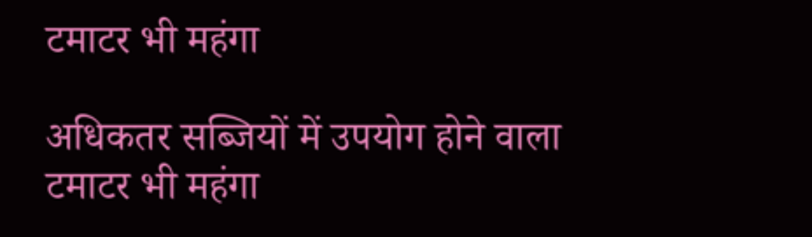टमाटर भी महंगा

अधिकतर सब्जियों में उपयोग होने वाला टमाटर भी महंगा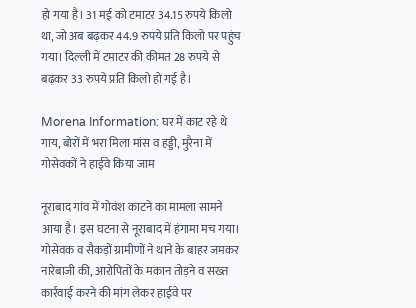हो गया है। 31 मई को टमाटर 34.15 रुपये किलो था, जो अब बढ़कर 44.9 रुपये प्रति किलो पर पहुंच गया। दिल्ली में टमाटर की कीमत 28 रुपये से बढ़कर 33 रुपये प्रति किलो हो गई है।

Morena Information: घर में काट रहे थे गाय, बोरों में भरा मिला मांस व हड्डी, मुरैना में गोसेवकों ने हाईवे किया जाम

नूराबाद गांव में गोवंश काटने का मामला सामने आया है। इस घटना से नूराबाद में हंगामा मच गया। गोसेवक व सैकड़ों ग्रामीणों ने थाने के बाहर जमकर नारेबाजी की, आरोपितों के मकान तोड़ने व सख्त कार्रवाई करने की मांग लेकर हाईवे पर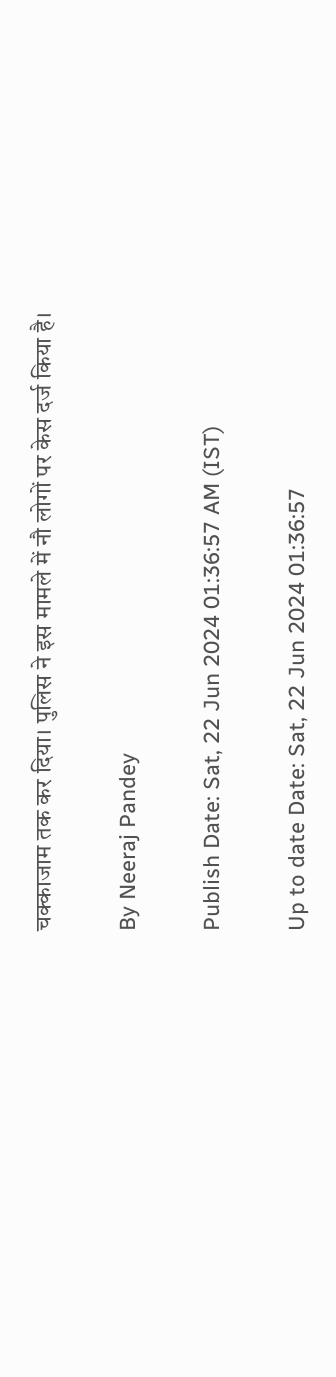चक्काजाम तक कर दिया। पुलिस ने इस मामले में नौ लोगों पर केस दर्ज किया है।

By Neeraj Pandey

Publish Date: Sat, 22 Jun 2024 01:36:57 AM (IST)

Up to date Date: Sat, 22 Jun 2024 01:36:57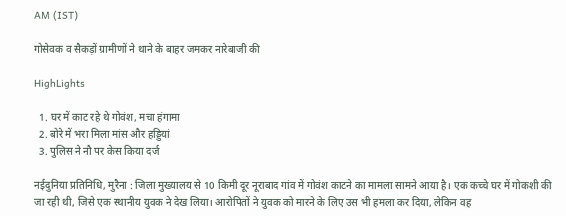AM (IST)

गोसेवक व सैकड़ों ग्रामीणों ने थाने के बाहर जमकर नारेबाजी की

HighLights

  1. घर में काट रहे थे गोवंश, मचा हंगामा
  2. बोरे में भरा मिला मांस और हड्डियां
  3. पुलिस ने नौ पर केस किया दर्ज

नईदुनिया प्रतिनिधि, मुरैना : जिला मुख्यालय से 10 किमी दूर नूराबाद गांव में गोवंश काटने का मामला सामने आया है। एक कच्चे घर में गोकशी की जा रही थी, जिसे एक स्थानीय युवक ने देख लिया। आरोपितों ने युवक को मारने के लिए उस भी हमला कर दिया, लेकिन वह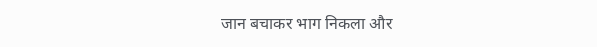जान बचाकर भाग निकला और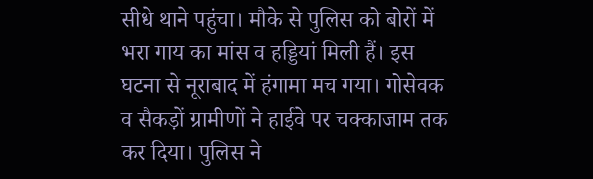सीधे थाने पहुंचा। मौके से पुलिस को बोरों में भरा गाय का मांस व हड्डियां मिली हैं। इस घटना से नूराबाद में हंगामा मच गया। गोसेवक व सैकड़ों ग्रामीणों ने हाईवे पर चक्काजाम तक कर दिया। पुलिस ने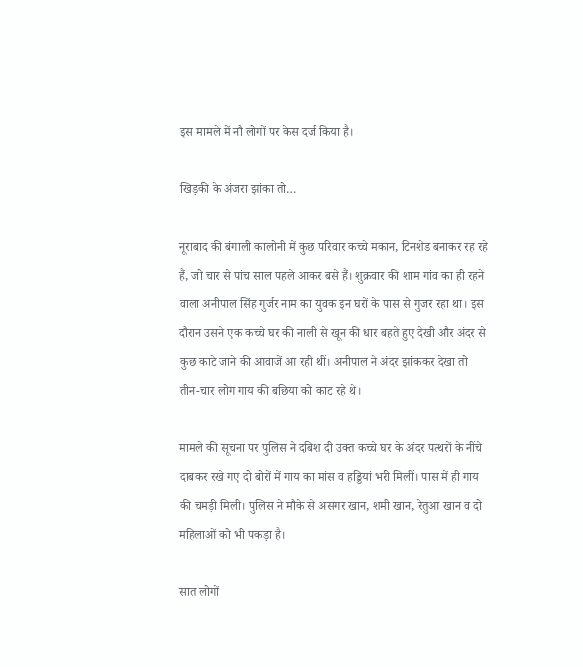इस मामले में नौ लोगों पर केस दर्ज किया है।

खिड़की के अंजरा झांका तो…

नूराबाद की बंगाली कालोनी में कुछ परिवार कच्चे मकान, टिनशेड बनाकर रह रहे हैं, जो चार से पांच साल पहले आकर बसे हैं। शुक्रवार की शाम गांव का ही रहने वाला अनीपाल सिंह गुर्जर नाम का युवक इन घरों के पास से गुजर रहा था। इस दौरान उसने एक कच्चे घर की नाली से खून की धार बहते हुए देखी और अंदर से कुछ काटे जाने की आवाजें आ रही थीं। अनीपाल ने अंदर झांककर देखा तो तीन-चार लोग गाय की बछिया को काट रहे थे।

मामले की सूचना पर पुलिस ने दबिश दी उक्त कच्चे घर के अंदर पत्थरों के नींचे दाबकर रखे गए दो बोरों में गाय का मांस व हड्डियां भरी मिलीं। पास में ही गाय की चमड़ी मिली। पुलिस ने मौके से असगर खान, शमी खान, रेतुआ खान व दो महिलाओं को भी पकड़ा है।

सात लोगों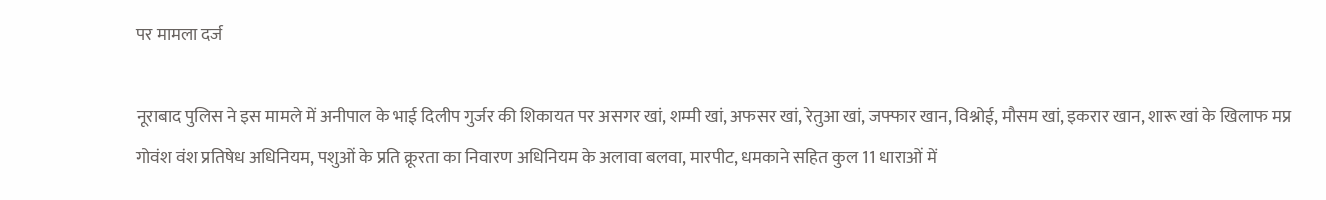पर मामला दर्ज

नूराबाद पुलिस ने इस मामले में अनीपाल के भाई दिलीप गुर्जर की शिकायत पर असगर खां, शम्मी खां, अफसर खां, रेतुआ खां, जफ्फार खान, विश्नोई, मौसम खां, इकरार खान, शारू खां के खिलाफ मप्र गोवंश वंश प्रतिषेध अधिनियम, पशुओं के प्रति क्रूरता का निवारण अधिनियम के अलावा बलवा, मारपीट, धमकाने सहित कुल 11 धाराओं में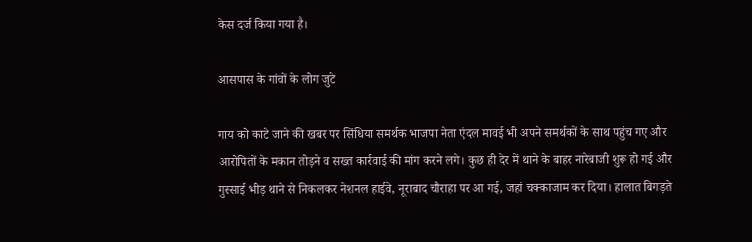केस दर्ज किया गया है।

आसपास के गांवों के लोग जुटे

गाय को काटे जाने की खबर पर सिंधिया समर्थक भाजपा नेता एंदल मावई भी अपने समर्थकों के साथ पहुंच गए और आरोपितों के मकान तोड़ने व सख्त कार्रवाई की मांग करने लगे। कुछ ही देर में थाने के बाहर नारेबाजी शुरू हो गई और गुस्साई भीड़ थाने से निकलकर नेशनल हाईवे, नूराबाद चौराहा पर आ गई, जहां चक्काजाम कर दिया। हालात बिगड़ते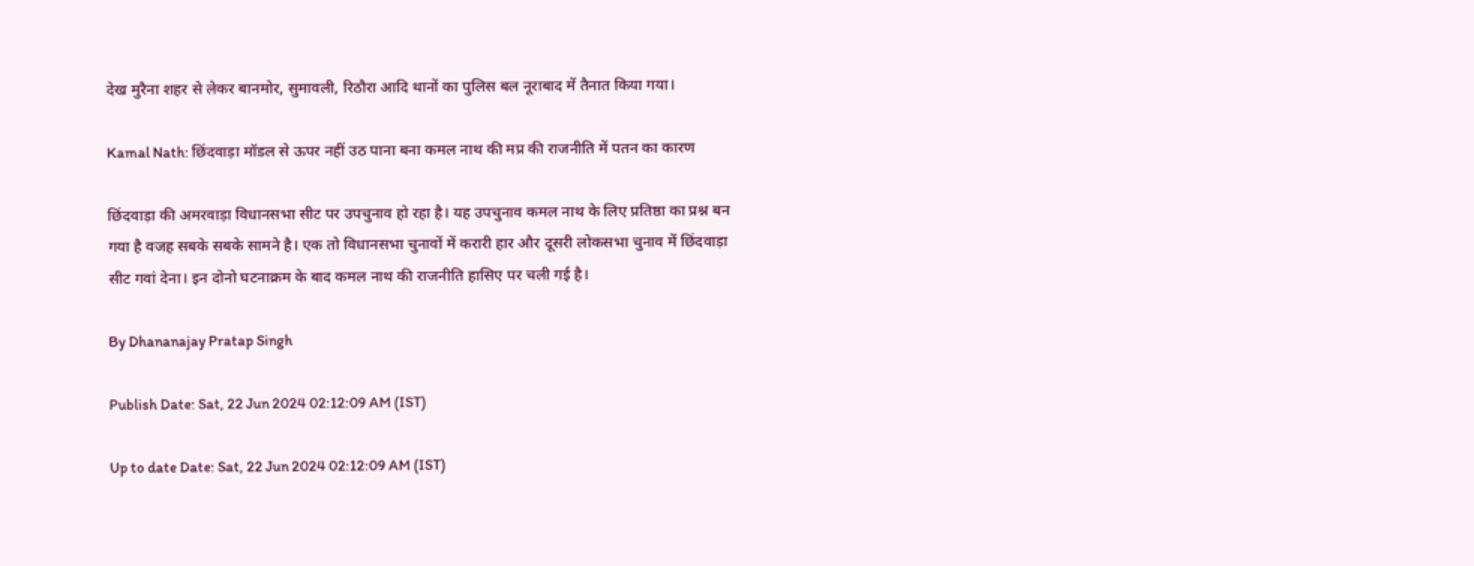देख मुरैना शहर से लेकर बानमोर, सुमावली, रिठौरा आदि थानों का पुलिस बल नूराबाद में तैनात किया गया।

Kamal Nath: छिंदवाड़ा मॉडल से ऊपर नहीं उठ पाना बना कमल नाथ की मप्र की राजनीति में पतन का कारण

छिंदवाड़ा की अमरवाड़ा विधानसभा सीट पर उपचुनाव हो रहा है। यह उपचुनाव कमल नाथ के लिए प्रतिष्ठा का प्रश्न बन गया है वजह सबके सबके सामने है। एक तो विधानसभा चुनावों में करारी हार और दूसरी लोकसभा चुनाव में छिंदवाड़ा सीट गवां देना। इन दोनो घटनाक्रम के बाद कमल नाथ की राजनीति हासिए पर चली गई है।

By Dhananajay Pratap Singh

Publish Date: Sat, 22 Jun 2024 02:12:09 AM (IST)

Up to date Date: Sat, 22 Jun 2024 02:12:09 AM (IST)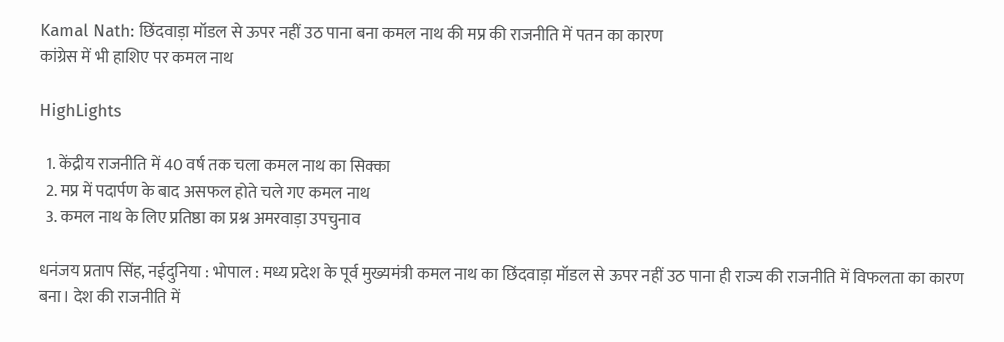Kamal Nath: छिंदवाड़ा मॉडल से ऊपर नहीं उठ पाना बना कमल नाथ की मप्र की राजनीति में पतन का कारण
कांग्रेस में भी हाशिए पर कमल नाथ

HighLights

  1. केंद्रीय राजनीति में 40 वर्ष तक चला कमल नाथ का सिक्का
  2. मप्र में पदार्पण के बाद असफल होते चले गए कमल नाथ
  3. कमल नाथ के लिए प्रतिष्ठा का प्रश्न अमरवाड़ा उपचुनाव

धनंजय प्रताप सिंह, नईदुनिया : भोपाल : मध्य प्रदेश के पूर्व मुख्यमंत्री कमल नाथ का छिंदवाड़ा मॉडल से ऊपर नहीं उठ पाना ही राज्य की राजनीति में विफलता का कारण बना। देश की राजनीति में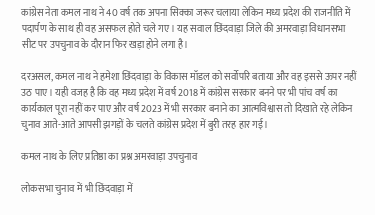कांग्रेस नेता कमल नाथ ने 40 वर्ष तक अपना सिक्का जरूर चलाया लेकिन मध्य प्रदेश की राजनीति में पदार्पण के साथ ही वह असफल होते चले गए। यह सवाल छिंदवाड़ा जिले की अमरवाड़ा विधानसभा सीट पर उपचुनाव के दौरान फिर खड़ा होने लगा है।

दरअसल, कमल नाथ ने हमेशा छिंदवाड़ा के विकास मॉडल को सर्वोपरि बताया और वह इससे ऊपर नहीं उठ पाए। यही वजह है कि वह मध्य प्रदेश में वर्ष 2018 में कांग्रेस सरकार बनने पर भी पांच वर्ष का कार्यकाल पूरा नहीं कर पाए और वर्ष 2023 में भी सरकार बनाने का आत्मविश्वास तो दिखाते रहे लेकिन चुनाव आते-आते आपसी झगड़ों के चलते कांग्रेस प्रदेश में बुरी तरह हार गई।

कमल नाथ के लिए प्रतिष्ठा का प्रश्न अमरवाड़ा उपचुनाव

लोकसभा चुनाव में भी छिंदवाड़ा में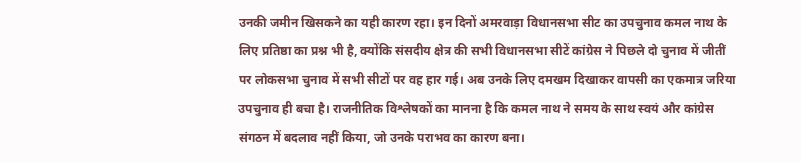उनकी जमीन खिसकने का यही कारण रहा। इन दिनों अमरवाड़ा विधानसभा सीट का उपचुनाव कमल नाथ के लिए प्रतिष्ठा का प्रश्न भी है, क्योंकि संसदीय क्षेत्र की सभी विधानसभा सीटें कांग्रेस ने पिछले दो चुनाव में जीतीं पर लोकसभा चुनाव में सभी सीटों पर वह हार गई। अब उनके लिए दमखम दिखाकर वापसी का एकमात्र जरिया उपचुनाव ही बचा है। राजनीतिक विश्लेषकों का मानना है कि कमल नाथ ने समय के साथ स्वयं और कांग्रेस संगठन में बदलाव नहीं किया, जो उनके पराभव का कारण बना।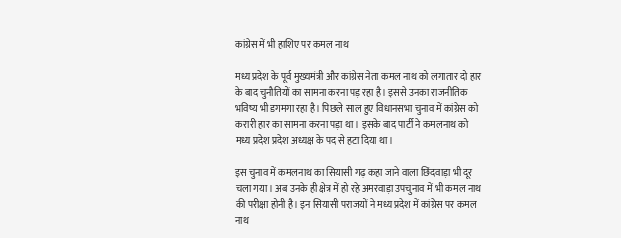कांग्रेस में भी हाशिए पर कमल नाथ

मध्य प्रदेश के पूर्व मुख्यमंत्री और कांग्रेस नेता कमल नाथ को लगातार दो हार के बाद चुनौतियों का सामना करना पड़ रहा है। इससे उनका राजनीतिक भविष्य भी डगमगा रहा है। पिछले साल हुए विधानसभा चुनाव में कांग्रेस को करारी हार का सामना करना पड़ा था। इसके बाद पार्टी ने कमलनाथ को मध्य प्रदेश प्रदेश अध्यक्ष के पद से हटा दिया था।

इस चुनाव में कमलनाथ का सियासी गढ़ कहा जाने वाला छिंदवाड़ा भी दूर चला गया। अब उनके ही क्षेत्र में हो रहे अमरवाड़ा उपचुनाव में भी कमल नाथ की परीक्षा होनी है। इन सियासी पराजयों ने मध्य प्रदेश में कांग्रेस पर कमल नाथ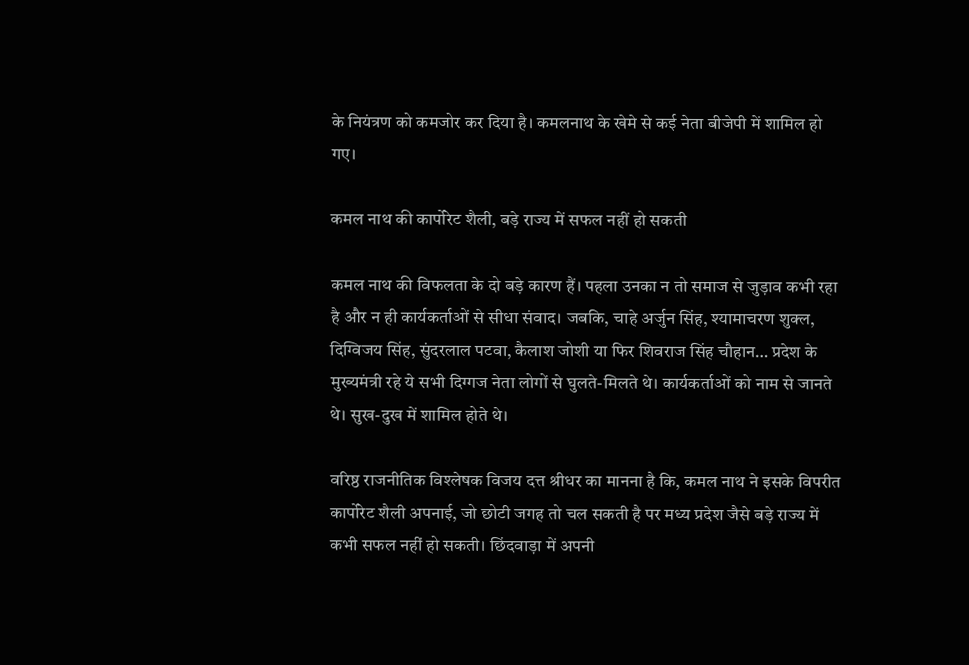के नियंत्रण को कमजोर कर दिया है। कमलनाथ के खेमे से कई नेता बीजेपी में शामिल हो गए।

कमल नाथ की कार्पोरेट शैली, बड़े राज्य में सफल नहीं हो सकती

कमल नाथ की विफलता के दो बड़े कारण हैं। पहला उनका न तो समाज से जुड़ाव कभी रहा है और न ही कार्यकर्ताओं से सीधा संवाद। जबकि, चाहे अर्जुन सिंह, श्यामाचरण शुक्ल, दिग्विजय सिंह, सुंदरलाल पटवा, कैलाश जोशी या फिर शिवराज सिंह चौहान… प्रदेश के मुख्यमंत्री रहे ये सभी दिग्गज नेता लोगों से घुलते-मिलते थे। कार्यकर्ताओं को नाम से जानते थे। सुख-दुख में शामिल होते थे।

वरिष्ठ राजनीतिक विश्लेषक विजय दत्त श्रीधर का मानना है कि, कमल नाथ ने इसके विपरीत कार्पोरेट शैली अपनाई, जो छोटी जगह तो चल सकती है पर मध्य प्रदेश जैसे बड़े राज्य में कभी सफल नहीं हो सकती। छिंदवाड़ा में अपनी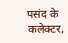पसंद के कलेक्टर,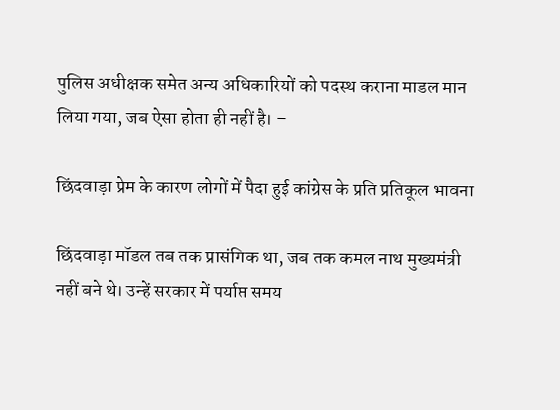पुलिस अधीक्षक समेत अन्य अधिकारियों को पदस्थ कराना माडल मान लिया गया, जब ऐसा होता ही नहीं है। –

छिंदवाड़ा प्रेम के कारण लोगों में पैदा हुई कांग्रेस के प्रति प्रतिकूल भावना

छिंदवाड़ा मॉडल तब तक प्रासंगिक था, जब तक कमल नाथ मुख्यमंत्री नहीं बने थे। उन्हें सरकार में पर्याप्त समय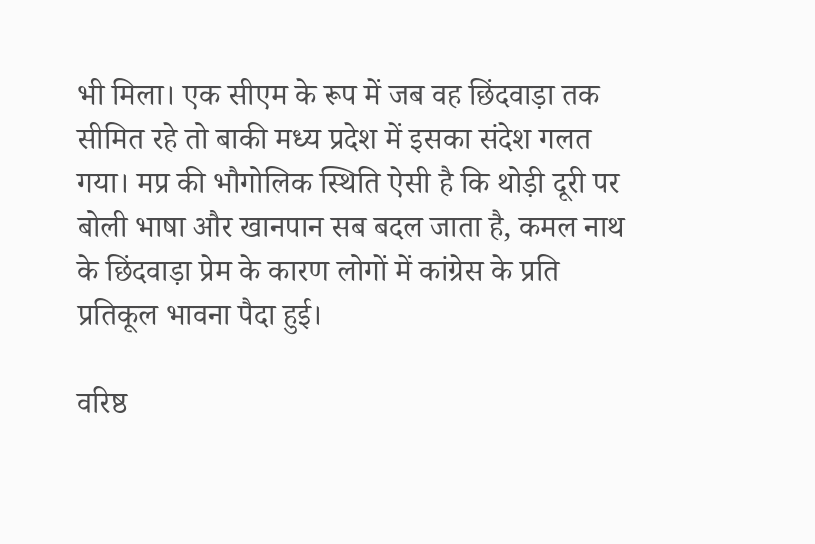भी मिला। एक सीएम के रूप में जब वह छिंदवाड़ा तक सीमित रहे तो बाकी मध्य प्रदेश में इसका संदेश गलत गया। मप्र की भौगोलिक स्थिति ऐसी है कि थोड़ी दूरी पर बोली भाषा और खानपान सब बदल जाता है, कमल नाथ के छिंदवाड़ा प्रेम के कारण लोगों में कांग्रेस के प्रति प्रतिकूल भावना पैदा हुई।

वरिष्ठ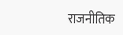राजनीतिक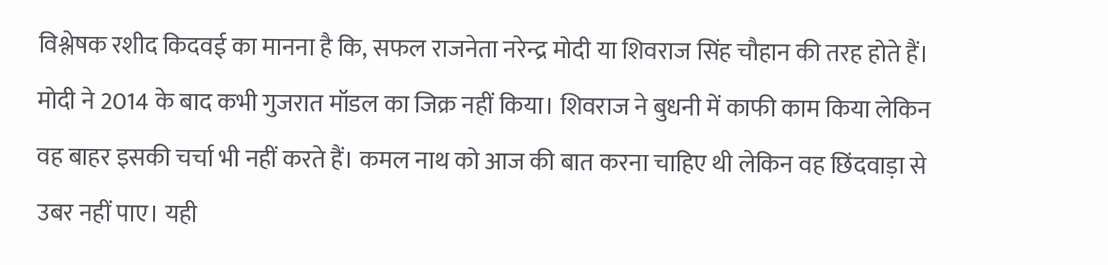विश्लेषक रशीद किदवई का मानना है कि, सफल राजनेता नरेन्द्र मोदी या शिवराज सिंह चौहान की तरह होते हैं। मोदी ने 2014 के बाद कभी गुजरात मॉडल का जिक्र नहीं किया। शिवराज ने बुधनी में काफी काम किया लेकिन वह बाहर इसकी चर्चा भी नहीं करते हैं। कमल नाथ को आज की बात करना चाहिए थी लेकिन वह छिंदवाड़ा से उबर नहीं पाए। यही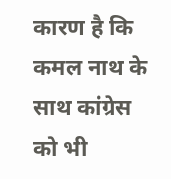कारण है कि कमल नाथ के साथ कांग्रेस को भी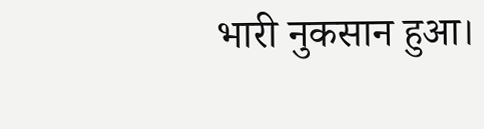भारी नुकसान हुआ।